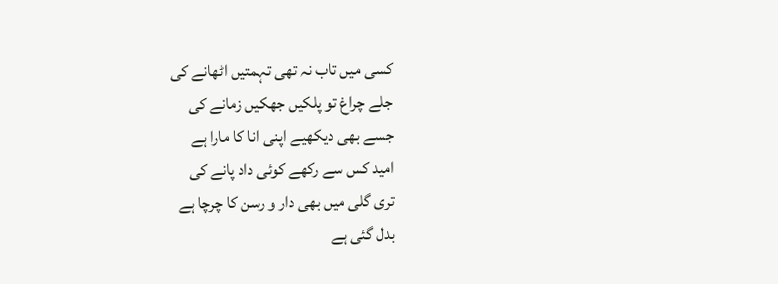کسی میں تاب نہ تھی تہمتیں اٹھانے کی
جلے چراغ تو پلکیں جھکیں زمانے کی
جسے بھی دیکھیے اپنی انا کا مارا ہے
امید کس سے رکھے کوئی داد پانے کی
تری گلی میں بھی دار و رسن کا چرچا ہے
بدل گئی ہے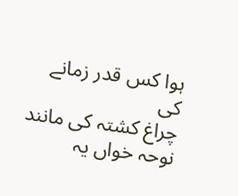ہوا کس قدر زمانے کی
چراغ کشتہ کی مانند نوحہ خواں یہ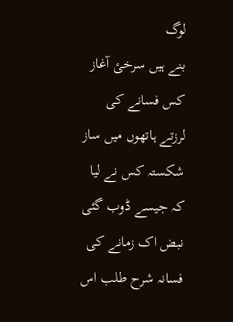لوگ
بنے ہیں سرخئ آغاز کس فسانے کی
لرزتے ہاتھوں میں ساز شکستہ کس نے لیا
کہ جیسے ڈوب گئی نبض اک زمانے کی
فسانہ شرح طلب اس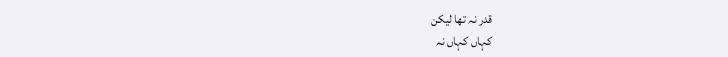قدر نہ تھا لیکن
کہاں کہاں نہ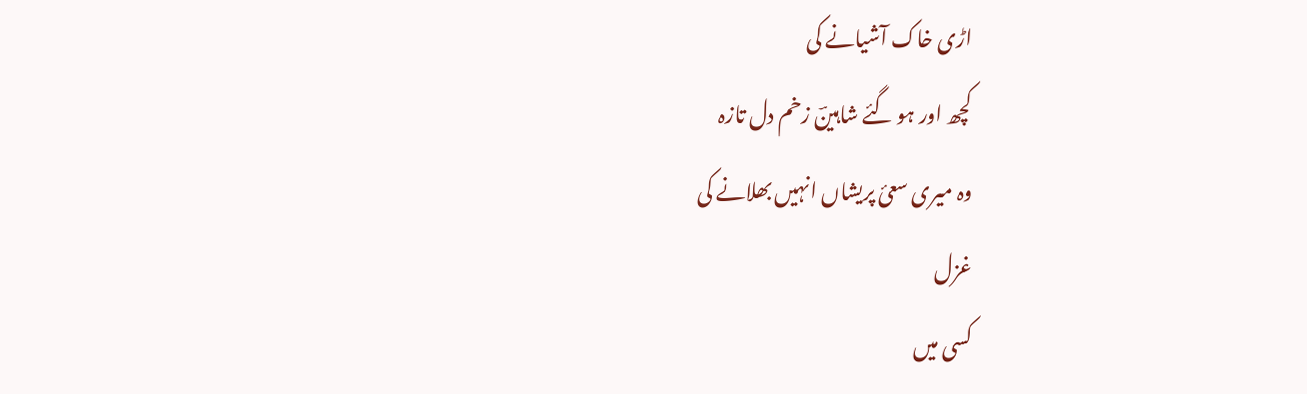اڑی خاک آشیانے کی
کچھ اور ہو گئے شاہینؔ زخم دل تازہ
وہ میری سعئ پریشاں انہیں بھلانے کی
غزل
کسی میں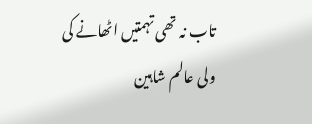تاب نہ تھی تہمتیں اٹھانے کی
ولی عالم شاہین